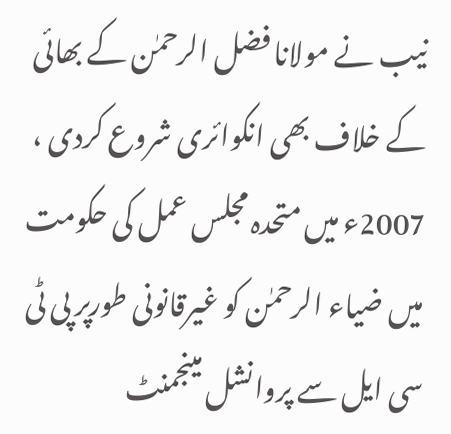نیب نے مولانا فضل الرحمٰن کے بھائی کے خلاف بھی انکوائری شروع کردی ، 2007ء میں متحدہ مجلس عمل کی حکومت میں ضیاء الرحمٰن کو غیرقانونی طورپر پی ٹی سی ایل سے پروانشل مینجمنٹ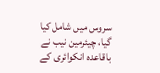سروس میں شامل کیا گیا، چیئرمین نیب نے باقاعدہ انکوائری کے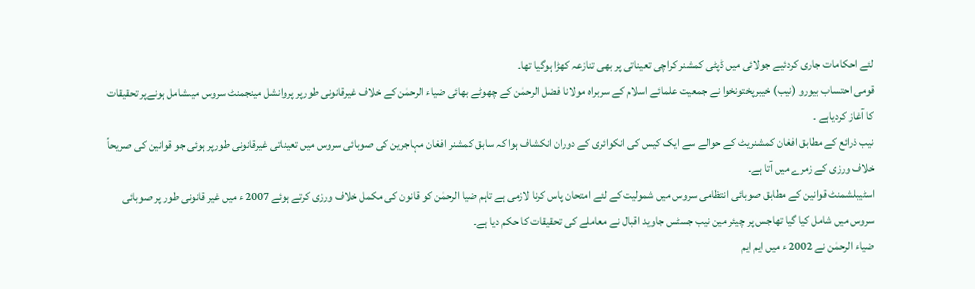لئے احکامات جاری کردئیے جولائی میں ڈپٹی کمشنر کراچی تعیناتی پر بھی تنازعہ کھڑا ہوگیا تھا۔
قومی احتساب بیورو (نیب) خیبرپختونخوا نے جمعیت علمائے اسلام کے سربراہ مولانا فضل الرحمٰن کے چھوٹے بھائی ضیاء الرحمٰن کے خلاف غیرقانونی طورپر پروانشل مینجمنٹ سروس میںشامل ہونےپر تحقیقات کا آغاز کردیاہے ۔
نیب ذرائع کے مطابق افغان کمشنریٹ کے حوالے سے ایک کیس کی انکوائری کے دوران انکشاف ہوا کہ سابق کمشنر افغان مہاجرین کی صوبائی سروس میں تعیناتی غیرقانونی طورپر ہوئی جو قوانین کی صریحاً خلاف ورزی کے زمرے میں آتا ہے۔
اسٹیبلشمنٹ قوانین کے مطابق صوبائی انتظامی سروس میں شمولیت کے لئے امتحان پاس کرنا لازمی ہے تاہم ضیا الرحمٰن کو قانون کی مکمل خلاف ورزی کرتے ہوئے 2007 ء میں غیر قانونی طور پر صوبائی سروس میں شامل کیا گیا تھاجس پر چیئر مین نیب جسٹس جاوید اقبال نے معاملے کی تحقیقات کا حکم دیا ہے۔
ضیاء الرحمٰن نے 2002 ء میں ایم ایم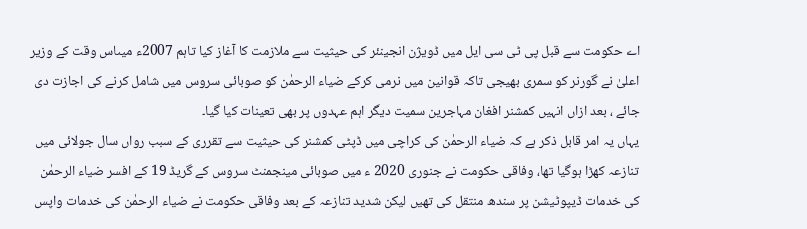اے حکومت سے قبل پی ٹی سی ایل میں ڈویژن انجینئر کی حیثیت سے ملازمت کا آغاز کیا تاہم 2007ء میںاس وقت کے وزیر اعلیٰ نے گورنر کو سمری بھیجی تاکہ قوانین میں نرمی کرکے ضیاء الرحمٰن کو صوبائی سروس میں شامل کرنے کی اجازت دی جائے ، بعد ازاں انہیں کمشنر افغان مہاجرین سمیت دیگر اہم عہدوں پر بھی تعینات کیا گیا۔
یہاں یہ امر قابل ذکر ہے کہ ضیاء الرحمٰن کی کراچی میں ڈپٹی کمشنر کی حیثیت سے تقرری کے سبب رواں سال جولائی میں تنازعہ کھڑا ہوگیا تھا، وفاقی حکومت نے جنوری 2020 ء میں صوبائی مینجمنٹ سروس کے گریڈ 19 کے افسر ضیاء الرحمٰن کی خدمات ڈیپوٹیشن پر سندھ منتقل کی تھیں لیکن شدید تنازعہ کے بعد وفاقی حکومت نے ضیاء الرحمٰن کی خدمات واپس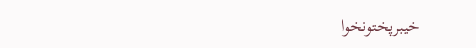خیبرپختونخوا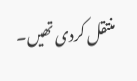منتقل کردی تھیں۔